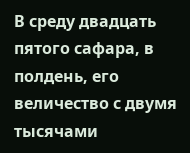В среду двадцать пятого сафара, в полдень, его величество с двумя тысячами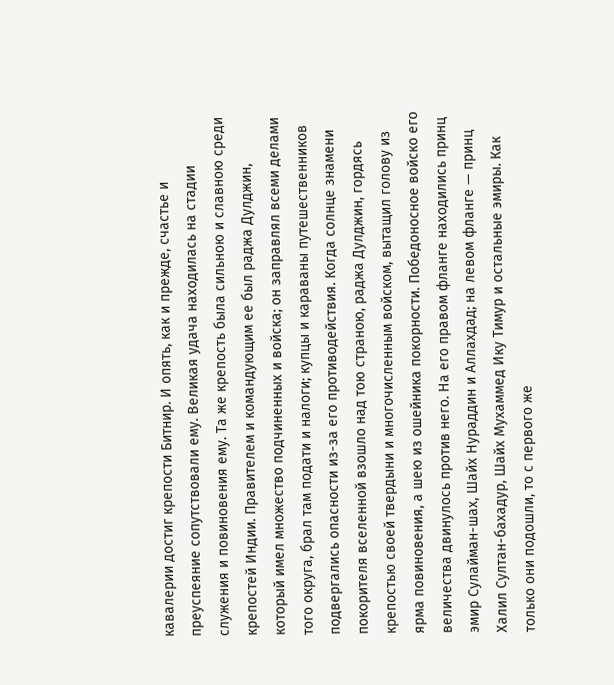кавалерии достиг крепости Битнир. И опять, как и прежде, счастье и преуспеяние сопутствовали ему. Великая удача находилась на стадии служения и повиновения ему. Та же крепость была сильною и славною среди крепостей Индии. Правителем и командующим ее был раджа Дулджин, который имел множество подчиненных и войска; он заправлял всеми делами того округа, брал там подати и налоги; купцы и караваны путешественников подвергались опасности из-за его противодействия. Когда солнце знамени покорителя вселенной взошло над тою страною, раджа Дулджин, гордясь крепостью своей твердыни и многочисленным войском, вытащил голову из ярма повиновения, а шею из ошейника покорности. Победоносное войско его величества двинулось против него. На его правом фланге находились принц эмир Сулайман-шах, Шайх Нураддин и Аллахдад; на левом фланге — принц Халил Султан-бахадур, Шайх Мухаммед Ику Тимур и остальные эмиры. Как только они подошли, то с первого же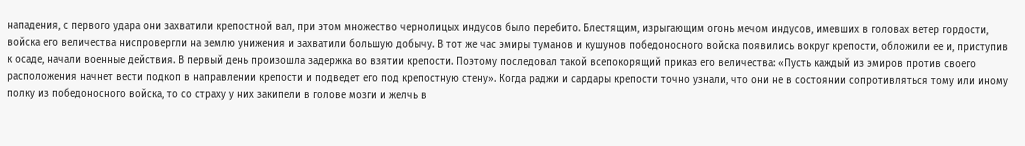нападения, с первого удара они захватили крепостной вал, при этом множество чернолицых индусов было перебито. Блестящим, изрыгающим огонь мечом индусов, имевших в головах ветер гордости, войска его величества ниспровергли на землю унижения и захватили большую добычу. В тот же час эмиры туманов и кушунов победоносного войска появились вокруг крепости, обложили ее и, приступив к осаде, начали военные действия. В первый день произошла задержка во взятии крепости. Поэтому последовал такой всепокорящий приказ его величества: «Пусть каждый из эмиров против своего расположения начнет вести подкоп в направлении крепости и подведет его под крепостную стену». Когда раджи и сардары крепости точно узнали, что они не в состоянии сопротивляться тому или иному полку из победоносного войска, то со страху у них закипели в голове мозги и желчь в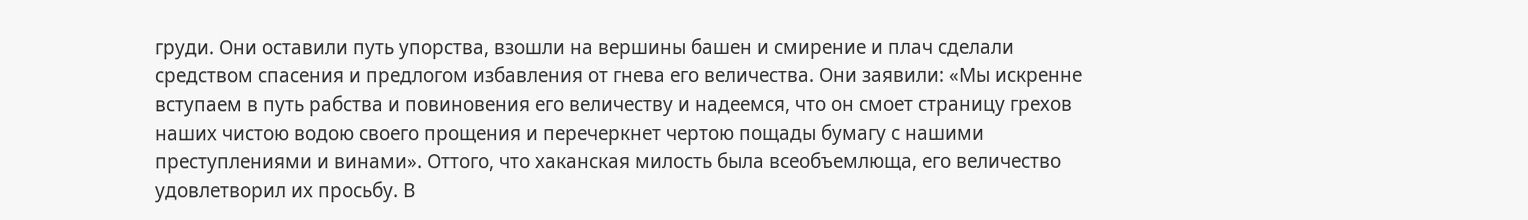груди. Они оставили путь упорства, взошли на вершины башен и смирение и плач сделали средством спасения и предлогом избавления от гнева его величества. Они заявили: «Мы искренне вступаем в путь рабства и повиновения его величеству и надеемся, что он смоет страницу грехов наших чистою водою своего прощения и перечеркнет чертою пощады бумагу с нашими преступлениями и винами». Оттого, что хаканская милость была всеобъемлюща, его величество удовлетворил их просьбу. В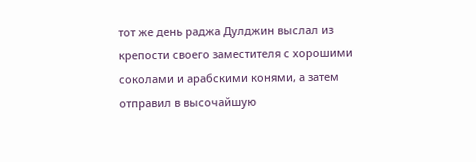тот же день раджа Дулджин выслал из крепости своего заместителя с хорошими соколами и арабскими конями, а затем отправил в высочайшую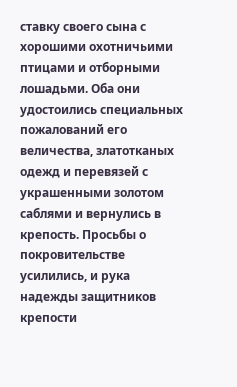ставку своего сына с хорошими охотничьими птицами и отборными лошадьми. Оба они удостоились специальных пожалований его величества, златотканых одежд и перевязей с украшенными золотом саблями и вернулись в крепость. Просьбы о покровительстве усилились, и рука надежды защитников крепости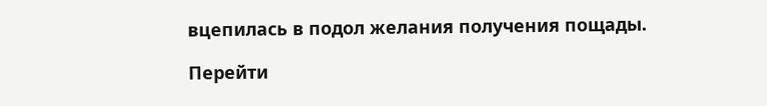вцепилась в подол желания получения пощады.

Перейти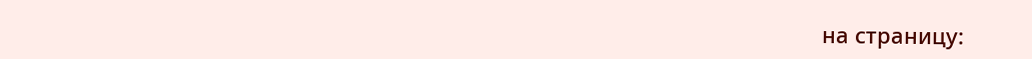на страницу: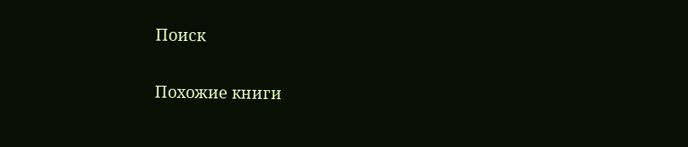Поиск

Похожие книги